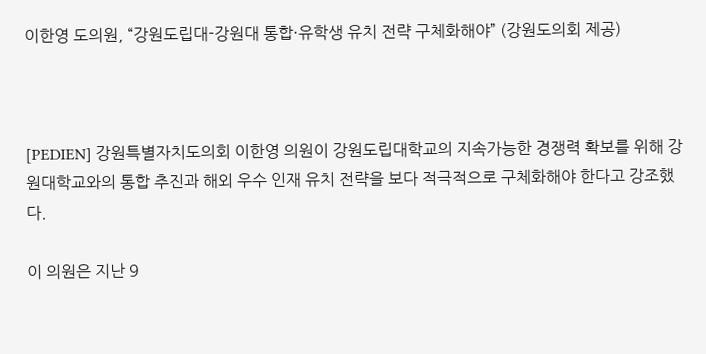이한영 도의원, “강원도립대-강원대 통합·유학생 유치 전략 구체화해야” (강원도의회 제공)



[PEDIEN] 강원특별자치도의회 이한영 의원이 강원도립대학교의 지속가능한 경쟁력 확보를 위해 강원대학교와의 통합 추진과 해외 우수 인재 유치 전략을 보다 적극적으로 구체화해야 한다고 강조했다.

이 의원은 지난 9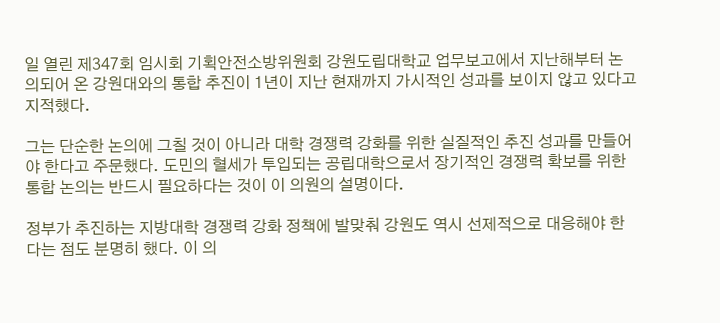일 열린 제347회 임시회 기획안전소방위원회 강원도립대학교 업무보고에서 지난해부터 논의되어 온 강원대와의 통합 추진이 1년이 지난 현재까지 가시적인 성과를 보이지 않고 있다고 지적했다.

그는 단순한 논의에 그칠 것이 아니라 대학 경쟁력 강화를 위한 실질적인 추진 성과를 만들어야 한다고 주문했다. 도민의 혈세가 투입되는 공립대학으로서 장기적인 경쟁력 확보를 위한 통합 논의는 반드시 필요하다는 것이 이 의원의 설명이다.

정부가 추진하는 지방대학 경쟁력 강화 정책에 발맞춰 강원도 역시 선제적으로 대응해야 한다는 점도 분명히 했다. 이 의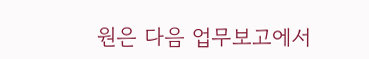원은 다음 업무보고에서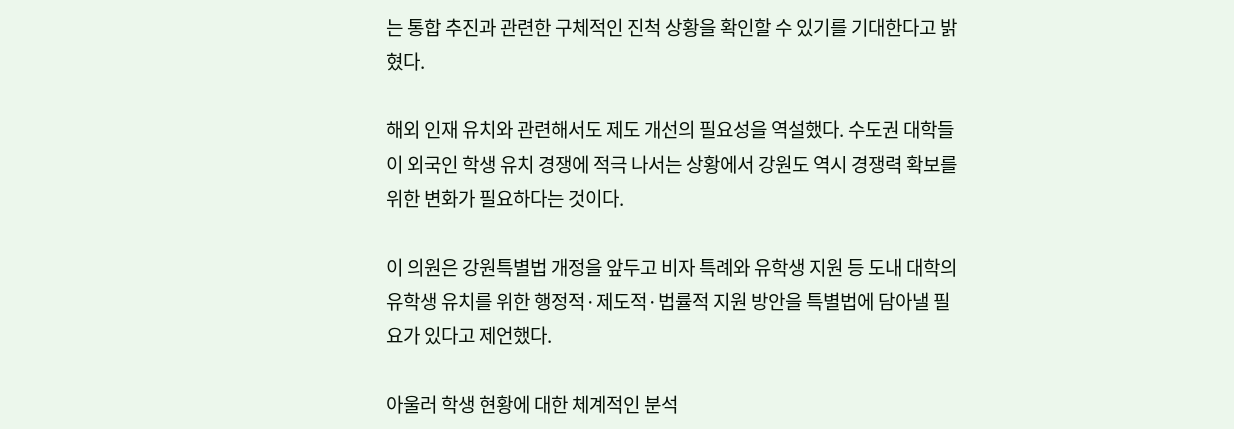는 통합 추진과 관련한 구체적인 진척 상황을 확인할 수 있기를 기대한다고 밝혔다.

해외 인재 유치와 관련해서도 제도 개선의 필요성을 역설했다. 수도권 대학들이 외국인 학생 유치 경쟁에 적극 나서는 상황에서 강원도 역시 경쟁력 확보를 위한 변화가 필요하다는 것이다.

이 의원은 강원특별법 개정을 앞두고 비자 특례와 유학생 지원 등 도내 대학의 유학생 유치를 위한 행정적·제도적·법률적 지원 방안을 특별법에 담아낼 필요가 있다고 제언했다.

아울러 학생 현황에 대한 체계적인 분석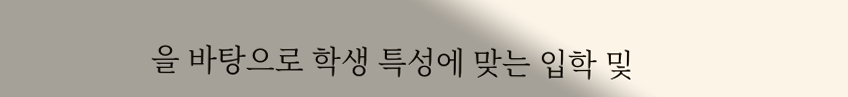을 바탕으로 학생 특성에 맞는 입학 및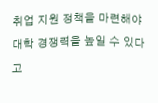취업 지원 정책을 마련해야 대학 경쟁력을 높일 수 있다고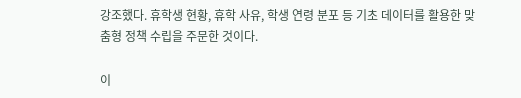강조했다. 휴학생 현황, 휴학 사유, 학생 연령 분포 등 기초 데이터를 활용한 맞춤형 정책 수립을 주문한 것이다.

이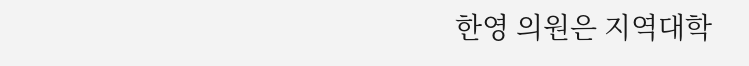한영 의원은 지역대학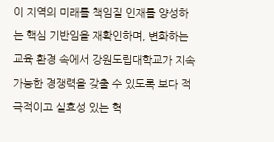이 지역의 미래를 책임질 인재를 양성하는 핵심 기반임을 재확인하며, 변화하는 교육 환경 속에서 강원도립대학교가 지속가능한 경쟁력을 갖출 수 있도록 보다 적극적이고 실효성 있는 혁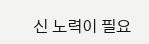신 노력이 필요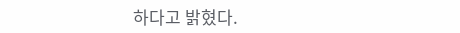하다고 밝혔다.